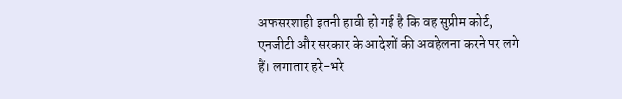अफसरशाही इतनी हावी हो गई है कि वह सुप्रीम कोर्ट, एनजीटी और सरकार के आदेशों की अवहेलना करने पर लगे हैं। लगातार हरे-भरे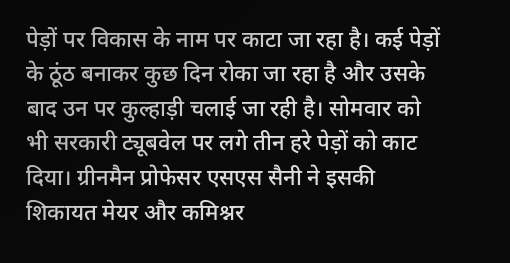पेड़ों पर विकास के नाम पर काटा जा रहा है। कई पेड़ों के ठूंठ बनाकर कुछ दिन रोका जा रहा है और उसके बाद उन पर कुल्हाड़ी चलाई जा रही है। सोमवार को भी सरकारी ट्यूबवेल पर लगे तीन हरे पेड़ों को काट दिया। ग्रीनमैन प्रोफेसर एसएस सैनी ने इसकी शिकायत मेयर और कमिश्नर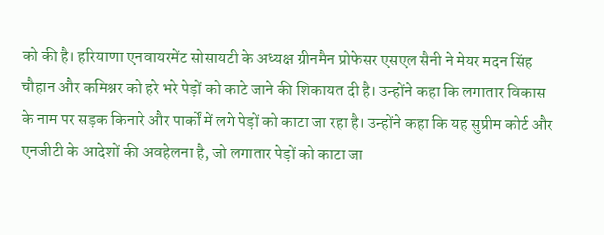को की है। हरियाणा एनवायरमेंट सोसायटी के अध्यक्ष ग्रीनमैन प्रोफेसर एसएल सैनी ने मेयर मदन सिंह चौहान और कमिश्नर को हरे भरे पेड़ों को काटे जाने की शिकायत दी है। उन्होंने कहा कि लगातार विकास के नाम पर सड़क किनारे और पार्कों में लगे पेड़ों को काटा जा रहा है। उन्होंने कहा कि यह सुप्रीम कोर्ट और एनजीटी के आदेशों की अवहेलना है, जो लगातार पेड़ों को काटा जा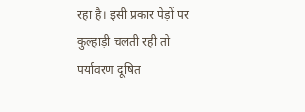रहा है। इसी प्रकार पेड़ों पर कुल्हाड़ी चलती रही तो पर्यावरण दूषित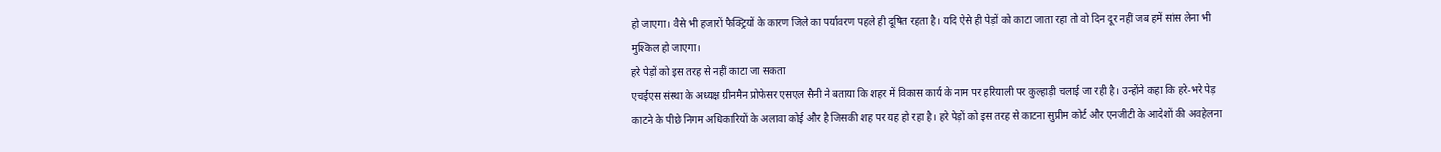हो जाएगा। वैसे भी हजारों फैक्ट्रियों के कारण जिले का पर्यावरण पहले ही दूषित रहता है। यदि ऐसे ही पेड़ों को काटा जाता रहा तो वो दिन दूर नहीं जब हमें सांस लेना भी मुश्किल हो जाएगा।
हरे पेड़ों को इस तरह से नहीं काटा जा सकता
एचईएस संस्था के अध्यक्ष ग्रीनमैन प्रोफेसर एसएल सैनी ने बताया कि शहर में विकास कार्य के नाम पर हरियाली पर कुल्हाड़ी चलाई जा रही है। उन्होंने कहा कि हरे-भरे पेड़ काटने के पीछे निगम अधिकारियों के अलावा कोई और है जिसकी शह पर यह हो रहा है। हरे पेड़ों को इस तरह से काटना सुप्रीम कोर्ट और एनजीटी के आदेशों की अवहेलना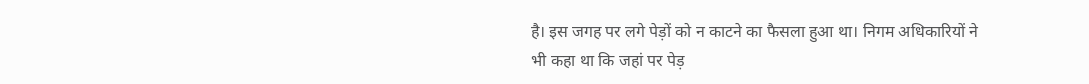है। इस जगह पर लगे पेड़ों को न काटने का फैसला हुआ था। निगम अधिकारियों ने भी कहा था कि जहां पर पेड़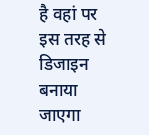है वहां पर इस तरह से डिजाइन बनाया जाएगा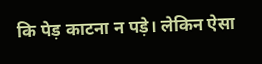कि पेड़ काटना न पड़े। लेकिन ऐसा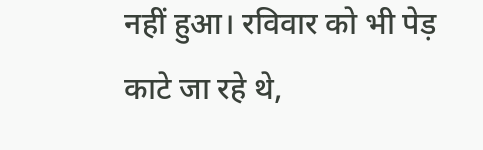नहीं हुआ। रविवार को भी पेड़ काटे जा रहे थे,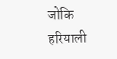जोकि हरियाली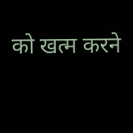को खत्म करने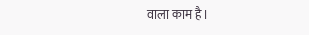वाला काम है।